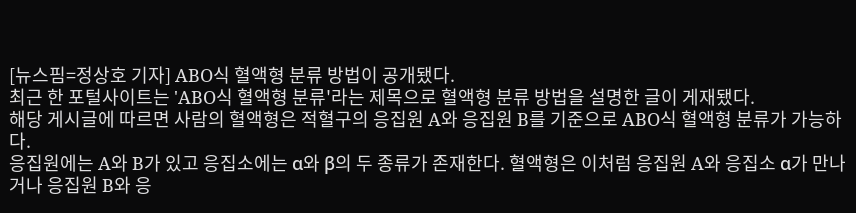[뉴스핌=정상호 기자] ABO식 혈액형 분류 방법이 공개됐다.
최근 한 포털사이트는 'ABO식 혈액형 분류'라는 제목으로 혈액형 분류 방법을 설명한 글이 게재됐다.
해당 게시글에 따르면 사람의 혈액형은 적혈구의 응집원 A와 응집원 B를 기준으로 ABO식 혈액형 분류가 가능하다.
응집원에는 A와 B가 있고 응집소에는 α와 β의 두 종류가 존재한다. 혈액형은 이처럼 응집원 A와 응집소 α가 만나거나 응집원 B와 응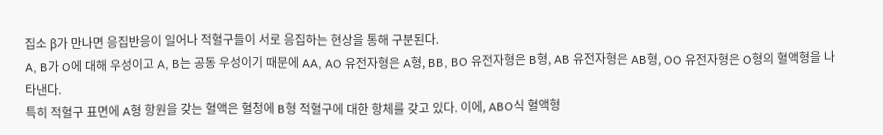집소 β가 만나면 응집반응이 일어나 적혈구들이 서로 응집하는 현상을 통해 구분된다.
A, B가 O에 대해 우성이고 A, B는 공동 우성이기 때문에 AA, AO 유전자형은 A형, BB, BO 유전자형은 B형, AB 유전자형은 AB형, OO 유전자형은 O형의 혈액형을 나타낸다.
특히 적혈구 표면에 A형 항원을 갖는 혈액은 혈청에 B형 적혈구에 대한 항체를 갖고 있다. 이에, ABO식 혈액형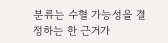분류는 수혈 가능성을 결정하는 한 근거가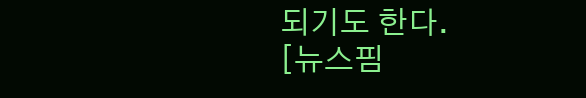되기도 한다.
[뉴스핌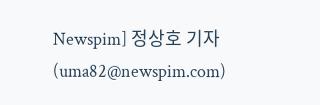Newspim] 정상호 기자 (uma82@newspim.com)